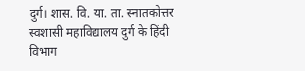दुर्ग। शास. वि. या. ता. स्नातकोत्तर स्वशासी महाविद्यालय दुर्ग के हिंदी विभाग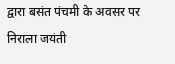द्वारा बसंत पंचमी के अवसर पर निराला जयंती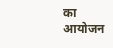का आयोजन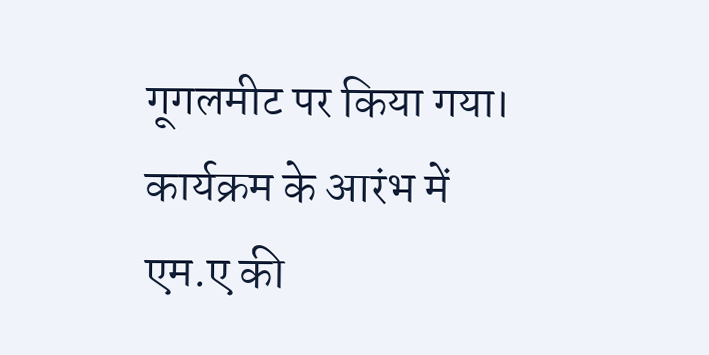गूगलमीट पर किया गया। कार्यक्रम के आरंभ में एम.ए की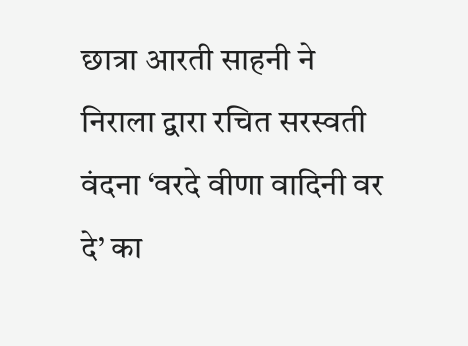छात्रा आरती साहनी ने निराला द्वारा रचित सरस्वती वंदना ‘वरदे वीणा वादिनी वर दे’ का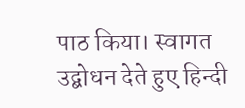पाठ किया। स्वागत उद्बोधन देते हुए हिन्दी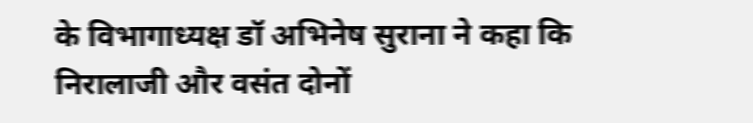के विभागाध्यक्ष डॉ अभिनेष सुराना ने कहा कि निरालाजी और वसंत दोनों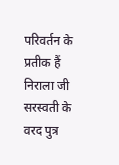परिवर्तन के प्रतीक हैं निराला जी सरस्वती के वरद पुत्र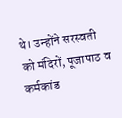थे। उन्होंने सरस्वती को मंदिरों, पूजापाठ व कर्मकांड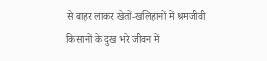से बाहर लाकर खेतों-खलिहानों में श्रमजीवी किसानों के दुख भरे जीवन में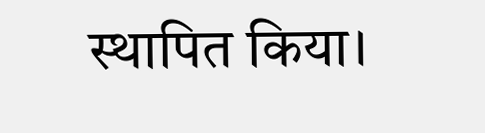स्थापित किया।